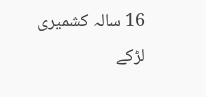16 سالہ کشمیری لڑکے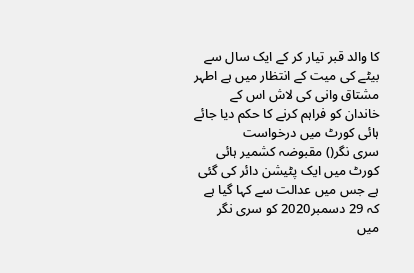کا والد قبر تیار کر کے ایک سال سے بیٹے کی میت کے انتظار میں ہے اطہر مشتاق وانی کی لاش اس کے خاندان کو فراہم کرنے کا حکم دیا جائے ہائی کورٹ میں درخواست
سری نگر() مقبوضہ کشمیر ہائی کورٹ میں ایک پٹیشن دائر کی گئی ہے جس میں عدالت سے کہا گیا ہے کہ 29 دسمبر2020 کو سری نگر میں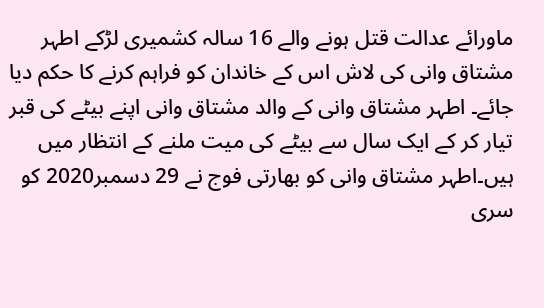ماورائے عدالت قتل ہونے والے 16 سالہ کشمیری لڑکے اطہر مشتاق وانی کی لاش اس کے خاندان کو فراہم کرنے کا حکم دیا جائے۔ اطہر مشتاق وانی کے والد مشتاق وانی اپنے بیٹے کی قبر تیار کر کے ایک سال سے بیٹے کی میت ملنے کے انتظار میں ہیں۔اطہر مشتاق وانی کو بھارتی فوج نے 29 دسمبر2020 کو سری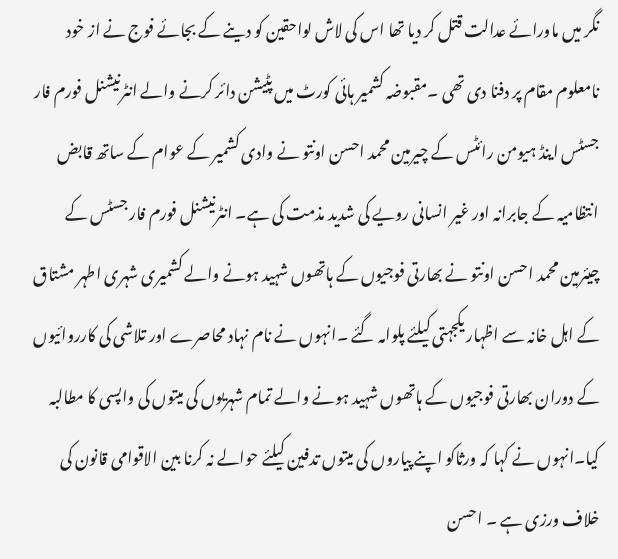نگر میں ماورائے عدالت قتل کر دیا تھا اس کی لاش لواحقین کو دینے کے بجائے فوج نے از خود نامعلوم مقام پر دفنا دی تھی ۔مقبوضہ کشمیر ہائی کورٹ میں پٹیشن دائر کرنے والے انٹرنیشنل فورم فار جسٹس اینڈ ہیومن رائٹس کے چیرمین محمد احسن اونتو نے وادی کشمیر کے عوام کے ساتھ قابض انتظامیہ کے جابرانہ اور غیر انسانی رویے کی شدید مذمت کی ہے۔ انٹرنیشنل فورم فار جسٹس کے چیئرمین محمد احسن اونتو نے بھارتی فوجیوں کے ہاتھوں شہید ہونے والے کشمیری شہری اطہر مشتاق کے اہل خانہ سے اظہار یکجہتی کیلئے پلوامہ گئے ۔انہوں نے نام نہاد محاصرے اور تلاشی کی کارروائیوں کے دوران بھارتی فوجیوں کے ہاتھوں شہید ہونے والے تمام شہریوں کی میتوں کی واپسی کا مطالبہ کیا۔انہوں نے کہا کہ ورثاکو اپنے پیاروں کی میتوں تدفین کیلئے حوالے نہ کرنا بین الاقوامی قانون کی خلاف ورزی ہے ۔ احسن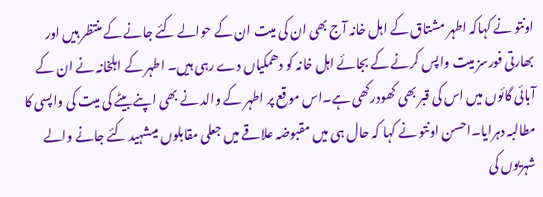اونتو نے کہاکہ اطہر مشتاق کے اہل خانہ آج بھی ان کی میت ان کے حوالے کئے جانے کے منتظر ہیں اور بھارتی فورسز میت واپس کرنے کے بجائے اہل خانہ کو دھمکیاں دے رہی ہیں۔ اطہر کے اہلخانہ نے ان کے آبائی گائوں میں اس کی قبر بھی کھودرکھی ہے۔اس موقع پر اطہر کے والد نے بھی اپنے بیٹے کی میت کی واپسی کا مطالبہ دہرایا۔احسن اونتو نے کہا کہ حال ہی میں مقبوضہ علاقے میں جعلی مقابلوں میںشہید کئے جانے والے شہریوں کی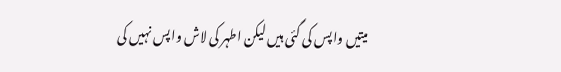میتیں واپس کی گئی ہیں لیکن اطہر کی لاش واپس نہیں کی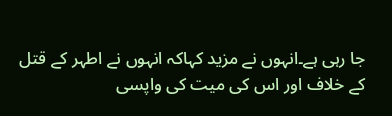جا رہی ہے۔انہوں نے مزید کہاکہ انہوں نے اطہر کے قتل کے خلاف اور اس کی میت کی واپسی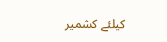کیلئے کشمیر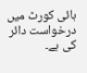ہائی کورٹ میں درخواست دائر کی ہے۔